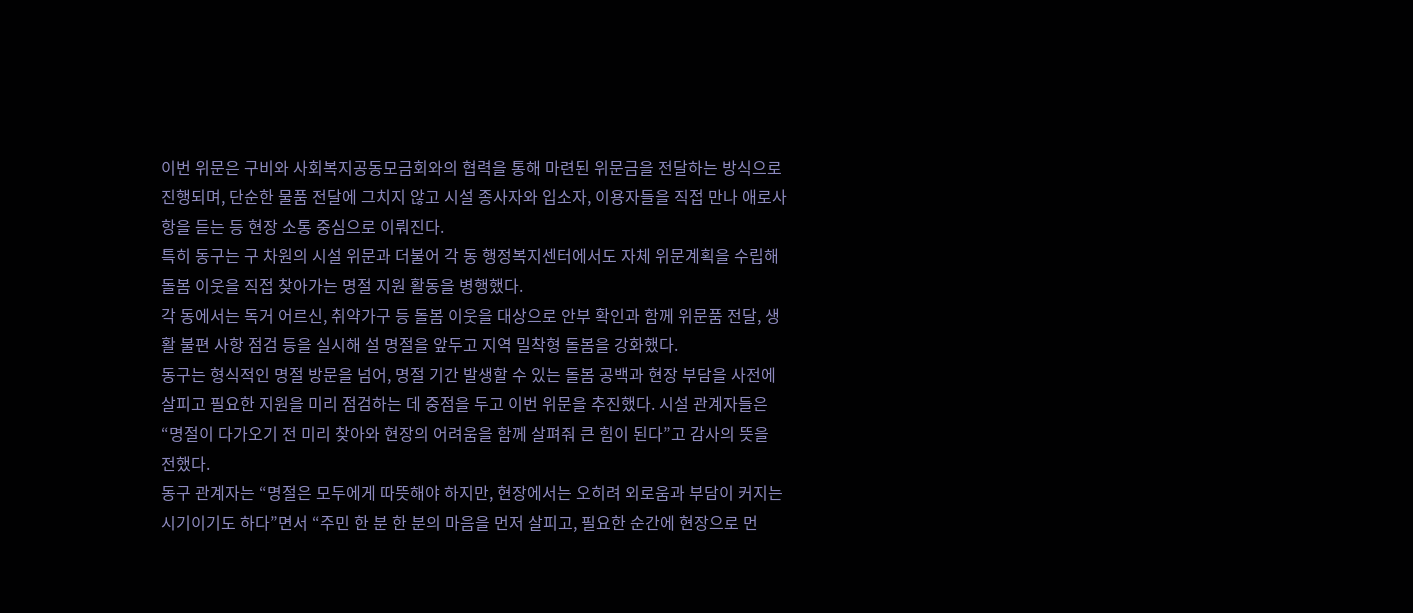이번 위문은 구비와 사회복지공동모금회와의 협력을 통해 마련된 위문금을 전달하는 방식으로 진행되며, 단순한 물품 전달에 그치지 않고 시설 종사자와 입소자, 이용자들을 직접 만나 애로사항을 듣는 등 현장 소통 중심으로 이뤄진다.
특히 동구는 구 차원의 시설 위문과 더불어 각 동 행정복지센터에서도 자체 위문계획을 수립해 돌봄 이웃을 직접 찾아가는 명절 지원 활동을 병행했다.
각 동에서는 독거 어르신, 취약가구 등 돌봄 이웃을 대상으로 안부 확인과 함께 위문품 전달, 생활 불편 사항 점검 등을 실시해 설 명절을 앞두고 지역 밀착형 돌봄을 강화했다.
동구는 형식적인 명절 방문을 넘어, 명절 기간 발생할 수 있는 돌봄 공백과 현장 부담을 사전에 살피고 필요한 지원을 미리 점검하는 데 중점을 두고 이번 위문을 추진했다. 시설 관계자들은 “명절이 다가오기 전 미리 찾아와 현장의 어려움을 함께 살펴줘 큰 힘이 된다”고 감사의 뜻을 전했다.
동구 관계자는 “명절은 모두에게 따뜻해야 하지만, 현장에서는 오히려 외로움과 부담이 커지는 시기이기도 하다”면서 “주민 한 분 한 분의 마음을 먼저 살피고, 필요한 순간에 현장으로 먼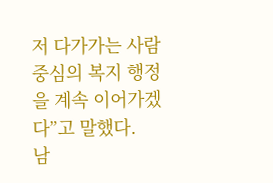저 다가가는 사람 중심의 복지 행정을 계속 이어가겠다”고 말했다.
남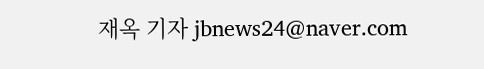재옥 기자 jbnews24@naver.com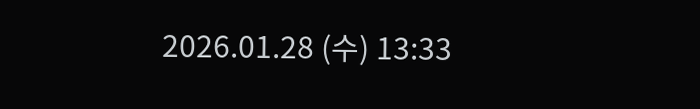2026.01.28 (수) 13:33